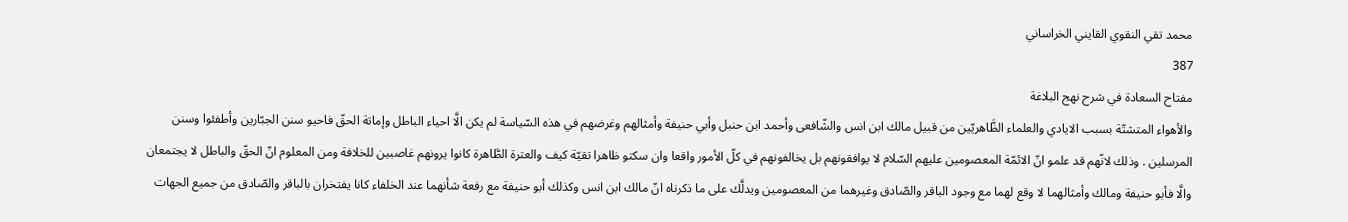محمد تقي النقوي القايني الخراساني
387
مفتاح السعادة في شرح نهج البلاغة
والأهواء المتشتّة بسبب الايادي والعلماء الظَّاهريّين من قبيل مالك ابن انس والشّافعى وأحمد ابن حنبل وأبي حنيفة وأمثالهم وغرضهم في هذه السّياسة لم يكن الَّا احياء الباطل وإماتة الحقّ فاحيو سنن الجبّارين وأطفئوا وسنن المرسلين . وذلك لانّهم قد علمو انّ الائمّة المعصومين عليهم السّلام لا يوافقونهم بل يخالفونهم في كلّ الأمور واقعا وان سكتو ظاهرا تقيّة كيف والعترة الطَّاهرة كانوا يرونهم غاصبين للخلافة ومن المعلوم انّ الحقّ والباطل لا يجتمعان والَّا فأبو حنيفة ومالك وأمثالهما لا وقع لهما مع وجود الباقر والصّادق وغيرهما من المعصومين ويدلَّك على ما ذكرناه انّ مالك ابن انس وكذلك أبو حنيفة مع رفعة شأنهما عند الخلفاء كانا يفتخران بالباقر والصّادق من جميع الجهات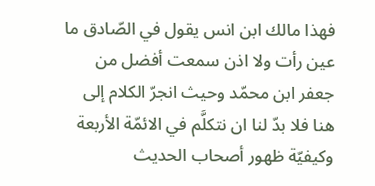فهذا مالك ابن انس يقول في الصّادق ما عين رأت ولا اذن سمعت أفضل من جعفر ابن محمّد وحيث انجرّ الكلام إلى هنا فلا بدّ لنا ان نتكلَّم في الائمّة الأربعة وكيفيّة ظهور أصحاب الحديث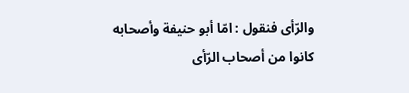والرّأى فنقول : امّا أبو حنيفة وأصحابه كانوا من أصحاب الرّأى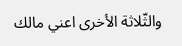والثّلاثة الأخرى اعني مالك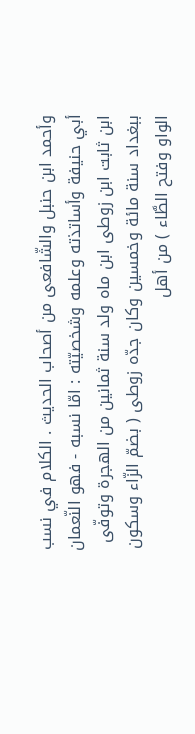وأحمد ابن حنبل والشّافعى من أصحاب الحديث . الكلام في نسب أبي حنيفة وأساتذته وعلمه وشخصيّته : امّا نسبه - فهو النّعمان ابن ثابت ابن زوطى ابن ماه ولد سنة ثمانين من الهجرة وتوفّى ببغداد سنة مائة وخمسين وكان جدّه زوطى ( بضمّ الزّاء وسكون الواو وفتح الطَّاء ) من أهل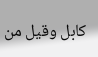كابل وقيل من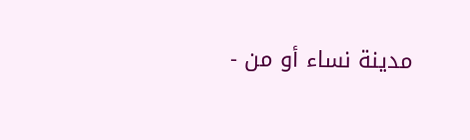مدينة نساء أو من -